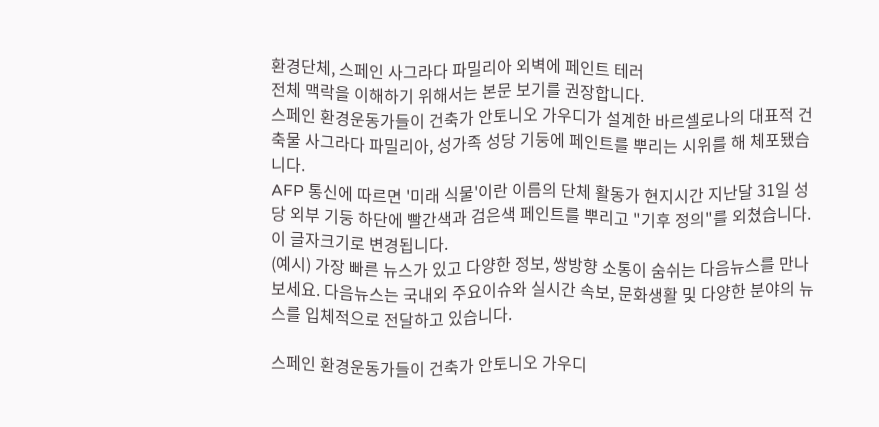환경단체, 스페인 사그라다 파밀리아 외벽에 페인트 테러
전체 맥락을 이해하기 위해서는 본문 보기를 권장합니다.
스페인 환경운동가들이 건축가 안토니오 가우디가 설계한 바르셀로나의 대표적 건축물 사그라다 파밀리아, 성가족 성당 기둥에 페인트를 뿌리는 시위를 해 체포됐습니다.
AFP 통신에 따르면 '미래 식물'이란 이름의 단체 활동가 현지시간 지난달 31일 성당 외부 기둥 하단에 빨간색과 검은색 페인트를 뿌리고 "기후 정의"를 외쳤습니다.
이 글자크기로 변경됩니다.
(예시) 가장 빠른 뉴스가 있고 다양한 정보, 쌍방향 소통이 숨쉬는 다음뉴스를 만나보세요. 다음뉴스는 국내외 주요이슈와 실시간 속보, 문화생활 및 다양한 분야의 뉴스를 입체적으로 전달하고 있습니다.

스페인 환경운동가들이 건축가 안토니오 가우디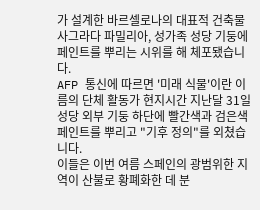가 설계한 바르셀로나의 대표적 건축물 사그라다 파밀리아, 성가족 성당 기둥에 페인트를 뿌리는 시위를 해 체포됐습니다.
AFP 통신에 따르면 '미래 식물'이란 이름의 단체 활동가 현지시간 지난달 31일 성당 외부 기둥 하단에 빨간색과 검은색 페인트를 뿌리고 "기후 정의"를 외쳤습니다.
이들은 이번 여름 스페인의 광범위한 지역이 산불로 황폐화한 데 분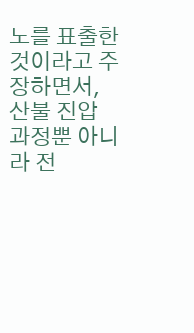노를 표출한 것이라고 주장하면서, 산불 진압 과정뿐 아니라 전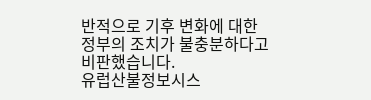반적으로 기후 변화에 대한 정부의 조치가 불충분하다고 비판했습니다.
유럽산불정보시스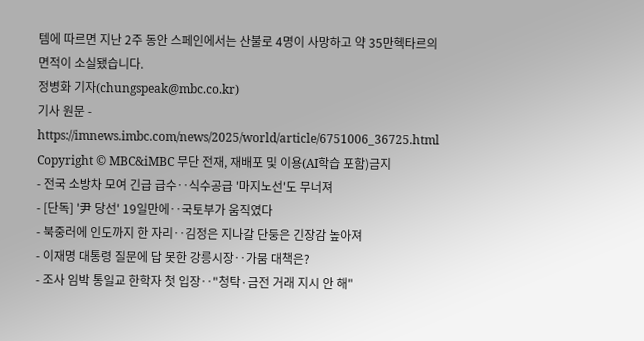템에 따르면 지난 2주 동안 스페인에서는 산불로 4명이 사망하고 약 35만헥타르의 면적이 소실됐습니다.
정병화 기자(chungspeak@mbc.co.kr)
기사 원문 - https://imnews.imbc.com/news/2025/world/article/6751006_36725.html
Copyright © MBC&iMBC 무단 전재, 재배포 및 이용(AI학습 포함)금지
- 전국 소방차 모여 긴급 급수‥식수공급 '마지노선'도 무너져
- [단독] '尹 당선' 19일만에‥국토부가 움직였다
- 북중러에 인도까지 한 자리‥김정은 지나갈 단둥은 긴장감 높아져
- 이재명 대통령 질문에 답 못한 강릉시장‥가뭄 대책은?
- 조사 임박 통일교 한학자 첫 입장‥"청탁·금전 거래 지시 안 해"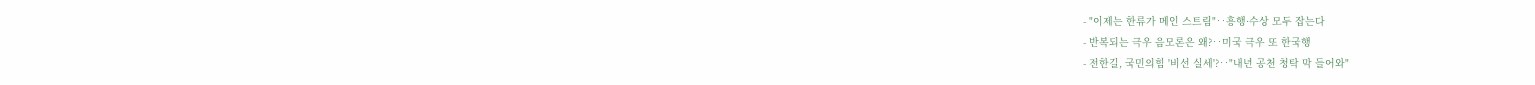- "이제는 한류가 메인 스트림"‥흥행·수상 모두 잡는다
- 반복되는 극우 음모론은 왜?‥미국 극우 또 한국행
- 전한길, 국민의힘 '비선 실세'?‥"내년 공천 청탁 막 들어와"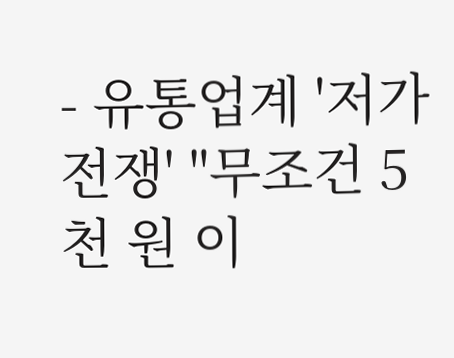- 유통업계 '저가 전쟁' "무조건 5천 원 이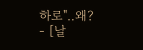하로"‥왜?
- [날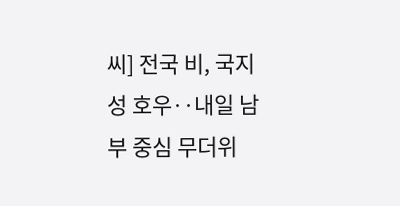씨] 전국 비, 국지성 호우‥내일 남부 중심 무더위